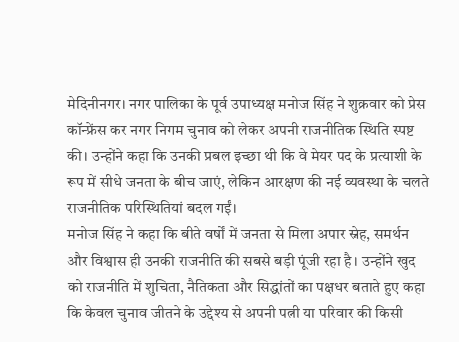मेदिनीनगर। नगर पालिका के पूर्व उपाध्यक्ष मनोज सिंह ने शुक्रवार को प्रेस कॉन्फ्रेंस कर नगर निगम चुनाव को लेकर अपनी राजनीतिक स्थिति स्पष्ट की। उन्होंने कहा कि उनकी प्रबल इच्छा थी कि वे मेयर पद के प्रत्याशी के रूप में सीधे जनता के बीच जाएं, लेकिन आरक्षण की नई व्यवस्था के चलते राजनीतिक परिस्थितियां बदल गईं।
मनोज सिंह ने कहा कि बीते वर्षों में जनता से मिला अपार स्नेह, समर्थन और विश्वास ही उनकी राजनीति की सबसे बड़ी पूंजी रहा है। उन्होंने खुद को राजनीति में शुचिता, नैतिकता और सिद्धांतों का पक्षधर बताते हुए कहा कि केवल चुनाव जीतने के उद्देश्य से अपनी पत्नी या परिवार की किसी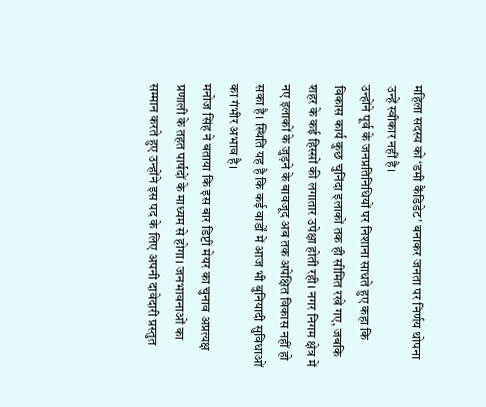महिला सदस्य को ‘डमी कैंडिडेट’ बनाकर जनता पर निर्णय थोपना उन्हें स्वीकार नहीं है।
उन्होंने पूर्व के जनप्रतिनिधियों पर निशाना साधते हुए कहा कि विकास कार्य कुछ चुनिंदा इलाकों तक ही सीमित रखे गए, जबकि शहर के कई हिस्सों की लगातार उपेक्षा होती रही। नगर निगम क्षेत्र में नए इलाकों के जुड़ने के बावजूद अब तक अपेक्षित विकास नहीं हो सका है। स्थिति यह है कि कई वार्डों में आज भी बुनियादी सुविधाओं का गंभीर अभाव है।
मनोज सिंह ने बताया कि इस बार डिप्टी मेयर का चुनाव अप्रत्यक्ष प्रणाली के तहत पार्षदों के माध्यम से होगा। जनभावनाओं का सम्मान करते हुए उन्होंने इस पद के लिए अपनी दावेदारी प्रस्तुत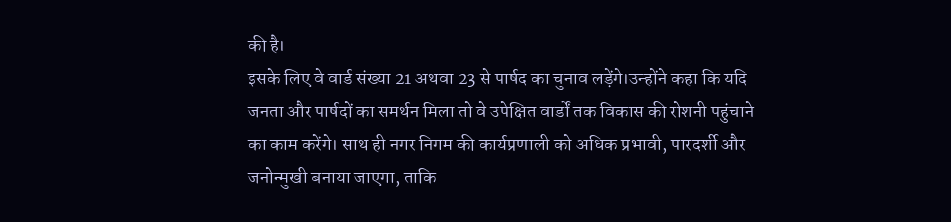की है।
इसके लिए वे वार्ड संख्या 21 अथवा 23 से पार्षद का चुनाव लड़ेंगे।उन्होंने कहा कि यदि जनता और पार्षदों का समर्थन मिला तो वे उपेक्षित वार्डों तक विकास की रोशनी पहुंचाने का काम करेंगे। साथ ही नगर निगम की कार्यप्रणाली को अधिक प्रभावी, पारदर्शी और जनोन्मुखी बनाया जाएगा, ताकि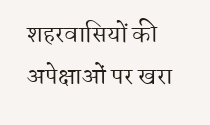शहरवासियों की अपेक्षाओं पर खरा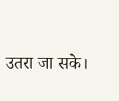उतरा जा सके।